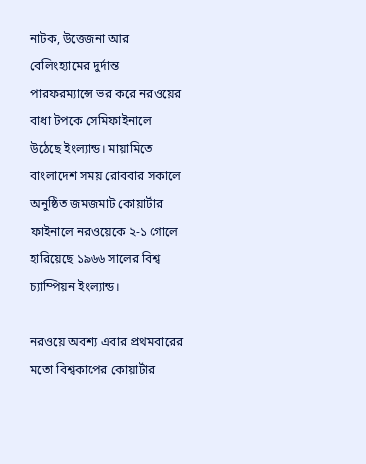নাটক, উত্তেজনা আর বেলিংহ্যামের দুর্দান্ত পারফরম্যান্সে ভর করে নরওয়ের বাধা টপকে সেমিফাইনালে উঠেছে ইংল্যান্ড। মায়ামিতে বাংলাদেশ সময় রোববার সকালে অনুষ্ঠিত জমজমাট কোয়ার্টার ফাইনালে নরওয়েকে ২-১ গোলে হারিয়েছে ১৯৬৬ সালের বিশ্ব চ্যাম্পিয়ন ইংল্যান্ড।

নরওয়ে অবশ্য এবার প্রথমবারের মতো বিশ্বকাপের কোয়ার্টার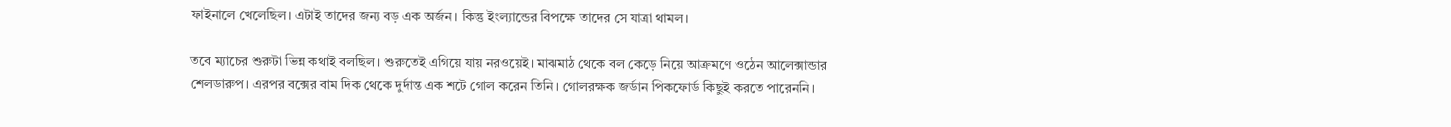ফাইনালে খেলেছিল। এটাই তাদের জন্য বড় এক অর্জন। কিন্তু ইংল্যান্ডের বিপক্ষে তাদের সে যাত্রা থামল।

তবে ম্যাচের শুরুটা ভিন্ন কথাই বলছিল। শুরুতেই এগিয়ে যায় নরওয়েই। মাঝমাঠ থেকে বল কেড়ে নিয়ে আক্রমণে ওঠেন আলেক্সান্ডার শেলডারুপ। এরপর বক্সের বাম দিক থেকে দুর্দান্ত এক শটে গোল করেন তিনি। গোলরক্ষক জর্ডান পিকফোর্ড কিছুই করতে পারেননি।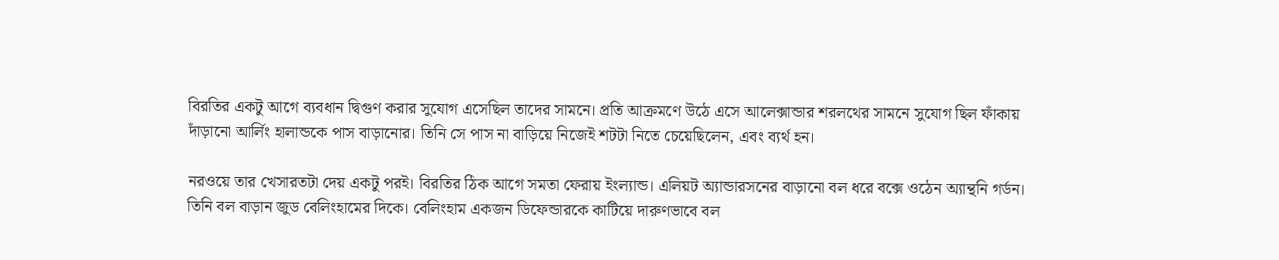বিরতির একটু আগে ব্যবধান দ্বিগুণ করার সুযোগ এসেছিল তাদের সামনে। প্রতি আক্রমণে উঠে এসে আলেক্সান্ডার শরলথের সামনে সুযোগ ছিল ফাঁকায় দাঁড়ানো আর্লিং হালান্ডকে পাস বাড়ানোর। তিনি সে পাস না বাড়িয়ে নিজেই শটটা নিতে চেয়েছিলেন, এবং ব্যর্থ হন।

নরওয়ে তার খেসারতটা দেয় একটু পরই। বিরতির ঠিক আগে সমতা ফেরায় ইংল্যান্ড। এলিয়ট অ্যান্ডারসনের বাড়ানো বল ধরে বক্সে ওঠেন অ্যান্থনি গর্ডন। তিনি বল বাড়ান জুড বেলিংহামের দিকে। বেলিংহাম একজন ডিফেন্ডারকে কাটিয়ে দারুণভাবে বল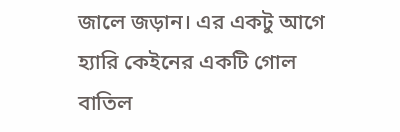জালে জড়ান। এর একটু আগে হ্যারি কেইনের একটি গোল বাতিল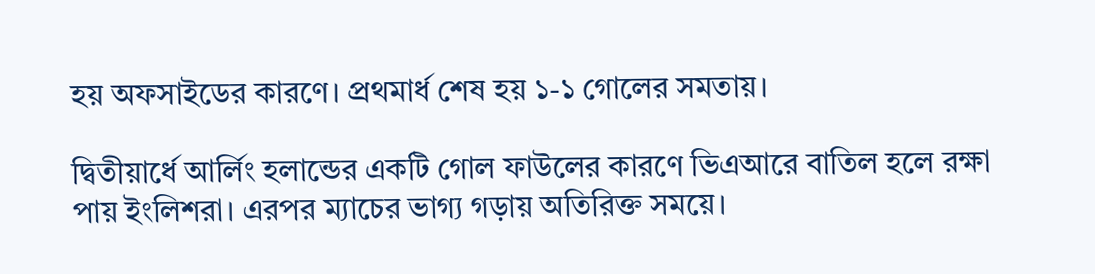হয় অফসাইডের কারণে। প্রথমার্ধ শেষ হয় ১-১ গোলের সমতায়।

দ্বিতীয়ার্ধে আর্লিং হলান্ডের একটি গোল ফাউলের কারণে ভিএআরে বাতিল হলে রক্ষা পায় ইংলিশরা। এরপর ম্যাচের ভাগ্য গড়ায় অতিরিক্ত সময়ে।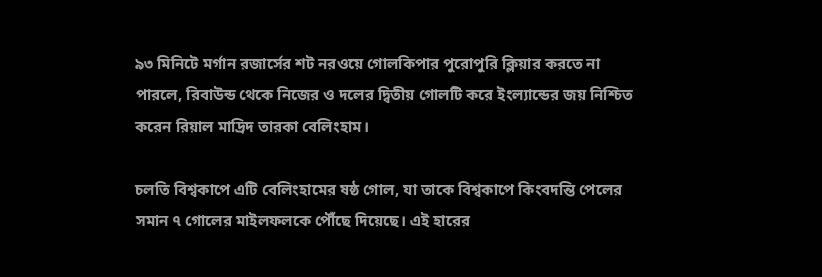৯৩ মিনিটে মর্গান রজার্সের শট নরওয়ে গোলকিপার পুরোপুরি ক্লিয়ার করতে না পারলে, রিবাউন্ড থেকে নিজের ও দলের দ্বিতীয় গোলটি করে ইংল্যান্ডের জয় নিশ্চিত করেন রিয়াল মাদ্রিদ তারকা বেলিংহাম।

চলতি বিশ্বকাপে এটি বেলিংহামের ষষ্ঠ গোল, যা তাকে বিশ্বকাপে কিংবদন্তি পেলের সমান ৭ গোলের মাইলফলকে পৌঁছে দিয়েছে। এই হারের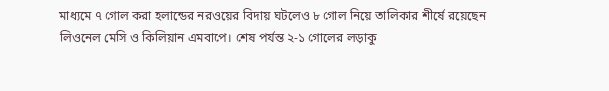মাধ্যমে ৭ গোল করা হলান্ডের নরওয়ের বিদায় ঘটলেও ৮ গোল নিয়ে তালিকার শীর্ষে রয়েছেন লিওনেল মেসি ও কিলিয়ান এমবাপে। শেষ পর্যন্ত ২-১ গোলের লড়াকু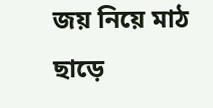জয় নিয়ে মাঠ ছাড়ে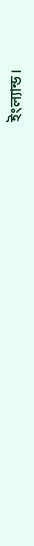ইংল্যান্ড।